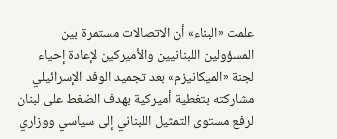علمت «البناء» أن الاتصالات مستمرة بين المسؤولين اللبنانيين والأميركين لإعادة إحياء لجنة «الميكانيزم» بعد تجميد الوفد الإسرائيلي مشاركته بتغطية أميركية بهدف الضغط على لبنان لرفع مستوى التمثيل اللبناني إلى سياسي ووزاري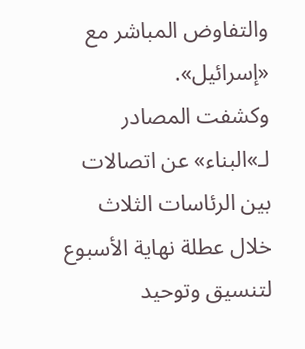والتفاوض المباشر مع «إسرائيل».
وكشفت المصادر لـ»البناء» عن اتصالات بين الرئاسات الثلاث خلال عطلة نهاية الأسبوع لتنسيق وتوحيد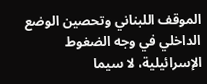الموقف اللبناني وتحصين الوضع الداخلي في وجه الضغوط الإسرائيلية، لا سيما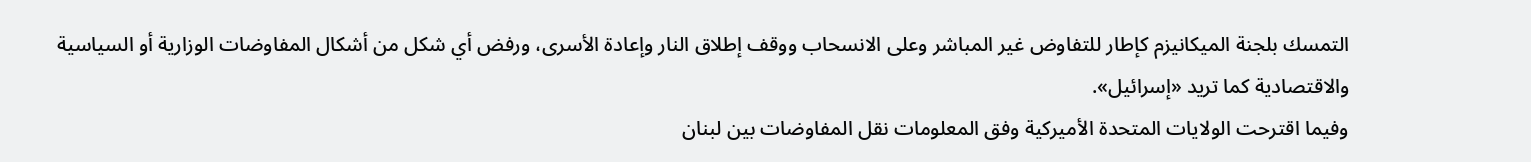التمسك بلجنة الميكانيزم كإطار للتفاوض غير المباشر وعلى الانسحاب ووقف إطلاق النار وإعادة الأسرى، ورفض أي شكل من أشكال المفاوضات الوزارية أو السياسية والاقتصادية كما تريد «إسرائيل».
وفيما اقترحت الولايات المتحدة الأميركية وفق المعلومات نقل المفاوضات بين لبنان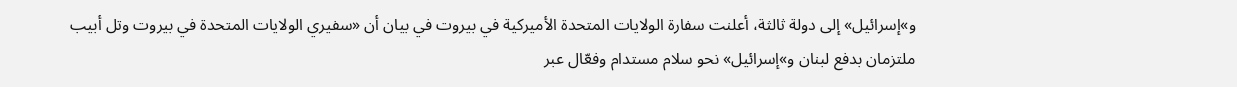و»إسرائيل» إلى دولة ثالثة، أعلنت سفارة الولايات المتحدة الأميركية في بيروت في بيان أن «سفيري الولايات المتحدة في بيروت وتل أبيب ملتزمان بدفع لبنان و»إسرائيل» نحو سلام مستدام وفعّال عبر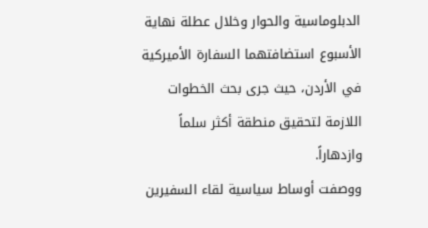الدبلوماسية والحوار وخلال عطلة نهاية الأسبوع استضافتهما السفارة الأميركية في الأردن، حيث جرى بحث الخطوات اللازمة لتحقيق منطقة أكثر سلماً وازدهاراً.
ووصفت أوساط سياسية لقاء السفيرين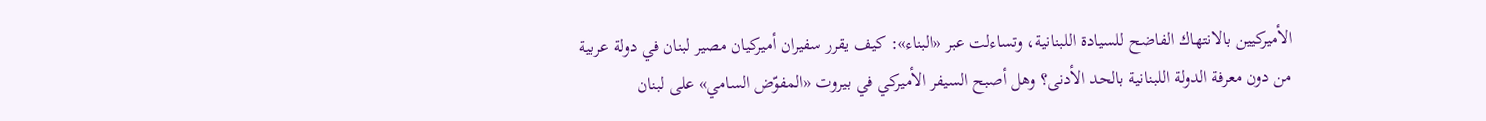الأميركيين بالانتهاك الفاضح للسيادة اللبنانية، وتساءلت عبر «البناء»: كيف يقرر سفيران أميركيان مصير لبنان في دولة عربية من دون معرفة الدولة اللبنانية بالحد الأدنى؟ وهل أصبح السيفر الأميركي في بيروت «المفوّض السامي» على لبنان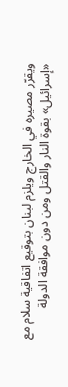ويقرّر مصيره في الخارج ويلزم لبنان بتوقيع اتفاقية سلام مع «إسرائيل» بقوة النار والقتل ومن دون موافقة الدولة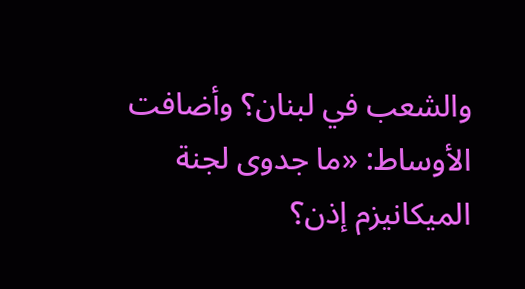والشعب في لبنان؟ وأضافت الأوساط: «ما جدوى لجنة الميكانيزم إذن؟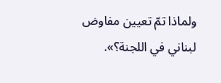ولماذا تمّ تعيين مفاوض لبناني في اللجنة؟».